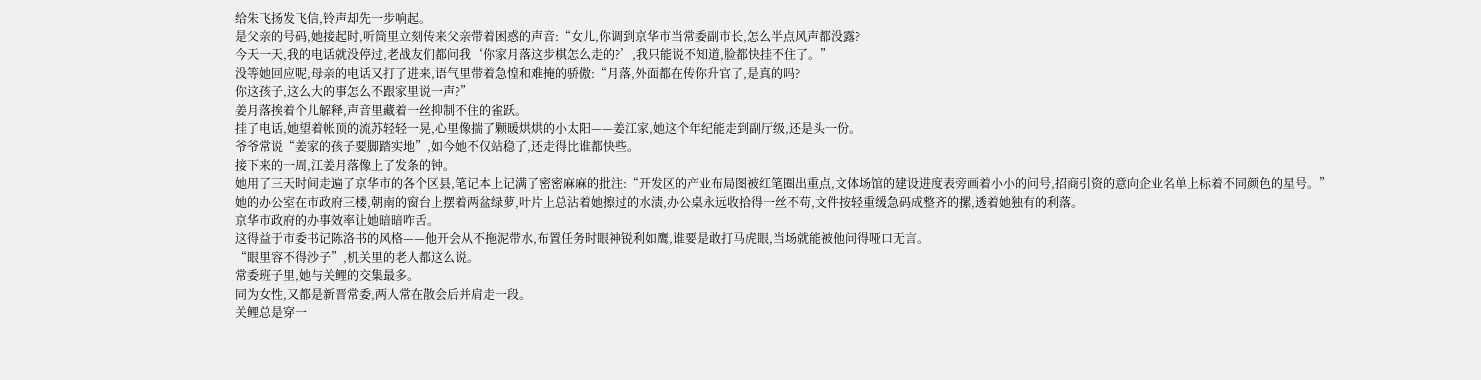给朱飞扬发飞信,铃声却先一步响起。
是父亲的号码,她接起时,听筒里立刻传来父亲带着困惑的声音:“女儿,你调到京华市当常委副市长,怎么半点风声都没露?
今天一天,我的电话就没停过,老战友们都问我‘你家月落这步棋怎么走的?’,我只能说不知道,脸都快挂不住了。”
没等她回应呢,母亲的电话又打了进来,语气里带着急惶和难掩的骄傲:“月落,外面都在传你升官了,是真的吗?
你这孩子,这么大的事怎么不跟家里说一声?”
姜月落挨着个儿解释,声音里藏着一丝抑制不住的雀跃。
挂了电话,她望着帐顶的流苏轻轻一晃,心里像揣了颗暖烘烘的小太阳——姜江家,她这个年纪能走到副厅级,还是头一份。
爷爷常说“姜家的孩子要脚踏实地”,如今她不仅站稳了,还走得比谁都快些。
接下来的一周,江姜月落像上了发条的钟。
她用了三天时间走遍了京华市的各个区县,笔记本上记满了密密麻麻的批注:“开发区的产业布局图被红笔圈出重点,文体场馆的建设进度表旁画着小小的问号,招商引资的意向企业名单上标着不同颜色的星号。”
她的办公室在市政府三楼,朝南的窗台上摆着两盆绿萝,叶片上总沾着她擦过的水渍,办公桌永远收拾得一丝不苟,文件按轻重缓急码成整齐的摞,透着她独有的利落。
京华市政府的办事效率让她暗暗咋舌。
这得益于市委书记陈洛书的风格——他开会从不拖泥带水,布置任务时眼神锐利如鹰,谁要是敢打马虎眼,当场就能被他问得哑口无言。
“眼里容不得沙子”,机关里的老人都这么说。
常委班子里,她与关鲤的交集最多。
同为女性,又都是新晋常委,两人常在散会后并肩走一段。
关鲤总是穿一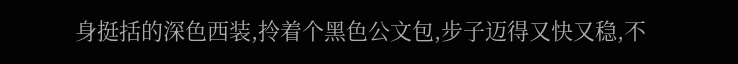身挺括的深色西装,拎着个黑色公文包,步子迈得又快又稳,不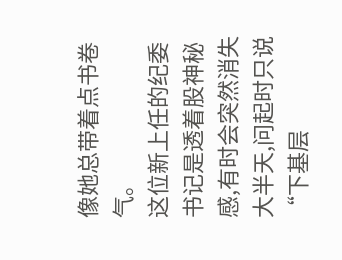像她总带着点书卷气。
这位新上任的纪委书记是透着股神秘感,有时会突然消失大半天,问起时只说“下基层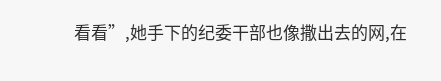看看”,她手下的纪委干部也像撒出去的网,在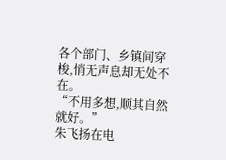各个部门、乡镇间穿梭,悄无声息却无处不在。
“不用多想,顺其自然就好。”
朱飞扬在电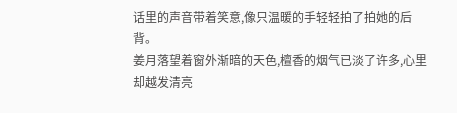话里的声音带着笑意,像只温暖的手轻轻拍了拍她的后背。
姜月落望着窗外渐暗的天色,檀香的烟气已淡了许多,心里却越发清亮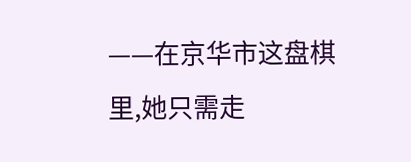——在京华市这盘棋里,她只需走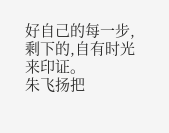好自己的每一步,剩下的,自有时光来印证。
朱飞扬把